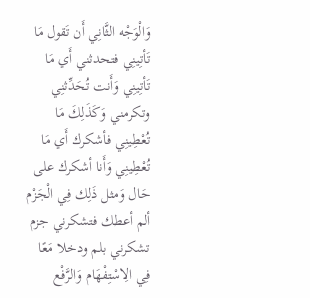وَالْوَجْه الثَّانِي أَن تَقول مَا تَأتِينِي فتحدثني أَي مَا تَأتِينِي وَأَنت تُحَدِّثنِي وتكرمني وَكَذَلِكَ مَا تُعْطِينِي فأشكرك أَي مَا تُعْطِينِي وَأَنا أشكرك على حَال وَمثل ذَلِك فِي الْجَزْم ألم أعطك فتشكرني جزم تشكرني بلم ودخلا مَعًا فِي الِاسْتِفْهَام وَالرَّفْع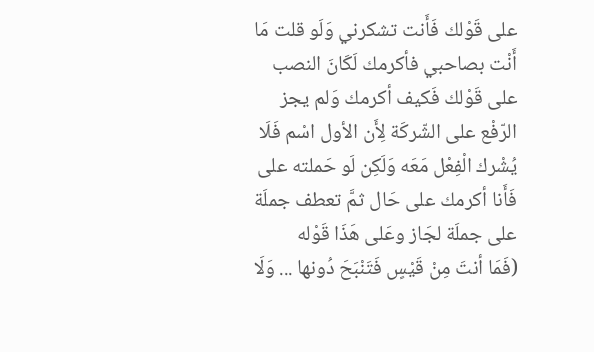على قَوْلك فَأَنت تشكرني وَلَو قلت مَا أَنْت بصاحبي فأكرمك لَكَانَ النصب على قَوْلك فَكيف أكرمك وَلم يجز الرّفْع على الشّركَة لِأَن الأول اسْم فَلَا يُشْرك الْفِعْل مَعَه وَلَكِن لَو حَملته على فَأَنا أكرمك على حَال ثمَّ تعطف جملَة على جملَة لجَاز وعَلى هَذَا قَوْله
(فَمَا أنتَ مِنْ قَيْسٍ فَتَنْبَحَ دُونها ... وَلَا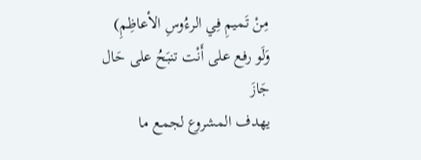مِنْ تَميمِ فِي الرءُوسِ الأعاظِمِ)
وَلَو رفع على أَنْت تنبَحُ على حَال جَازَ
يهدف المشروع لجمع ما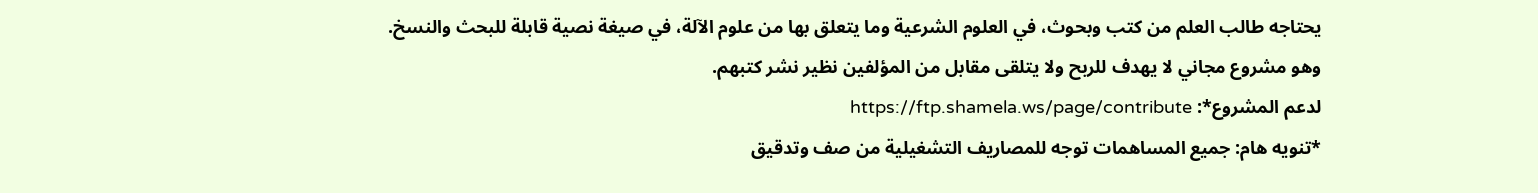يحتاجه طالب العلم من كتب وبحوث، في العلوم الشرعية وما يتعلق بها من علوم الآلة، في صيغة نصية قابلة للبحث والنسخ.
وهو مشروع مجاني لا يهدف للربح ولا يتلقى مقابل من المؤلفين نظير نشر كتبهم.
لدعم المشروع*: https://ftp.shamela.ws/page/contribute
*تنويه هام: جميع المساهمات توجه للمصاريف التشغيلية من صف وتدقيق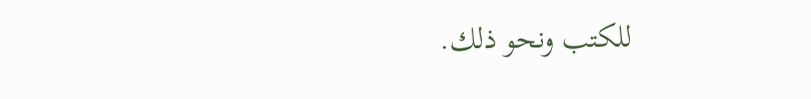للكتب ونحو ذلك.